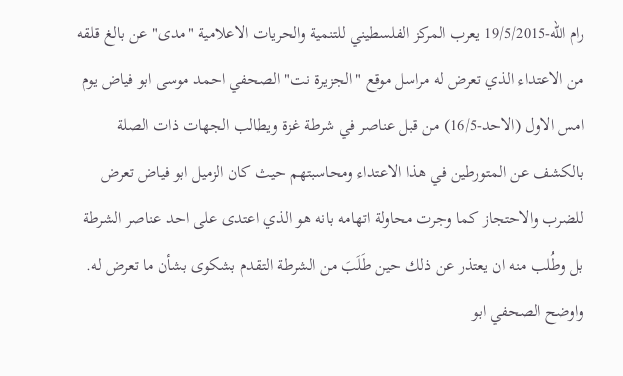رام الله-19/5/2015 يعرب المركز الفلسطيني للتنمية والحريات الاعلامية "مدى" عن بالغ قلقه من الاعتداء الذي تعرض له مراسل موقع "الجزيرة نت" الصحفي احمد موسى ابو فياض يوم امس الاول (الاحد-16/5) من قبل عناصر في شرطة غزة ويطالب الجهات ذات الصلة بالكشف عن المتورطين في هذا الاعتداء ومحاسبتهم حيث كان الزميل ابو فياض تعرض للضرب والاحتجاز كما وجرت محاولة اتهامه بانه هو الذي اعتدى على احد عناصر الشرطة بل وطُلب منه ان يعتذر عن ذلك حين طَلَبَ من الشرطة التقدم بشكوى بشأن ما تعرض له.
واوضح الصحفي ابو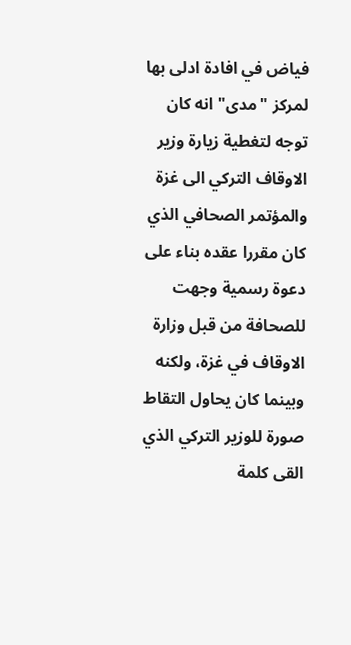فياض في افادة ادلى بها لمركز "مدى" انه كان توجه لتغطية زيارة وزير الاوقاف التركي الى غزة والمؤتمر الصحافي الذي كان مقررا عقده بناء على دعوة رسمية وجهت للصحافة من قبل وزارة الاوقاف في غزة، ولكنه وبينما كان يحاول التقاط صورة للوزير التركي الذي القى كلمة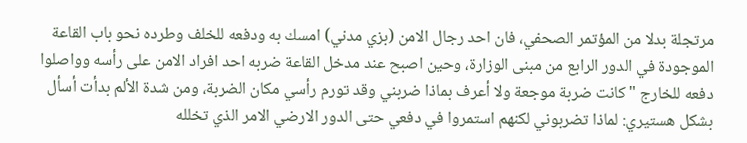مرتجلة بدلا من المؤتمر الصحفي، فان احد رجال الامن (بزي مدني) امسك به ودفعه للخلف وطرده نحو باب القاعة الموجودة في الدور الرابع من مبنى الوزارة، وحين اصبح عند مدخل القاعة ضربه احد افراد الامن على رأسه وواصلوا دفعه للخارج " كانت ضربة موجعة ولا أعرف بماذا ضربني وقد تورم رأسي مكان الضربة، ومن شدة الألم بدأت أسأل بشكل هستيري: لماذا تضربوني لكنهم استمروا في دفعي حتى الدور الارضي الامر الذي تخلله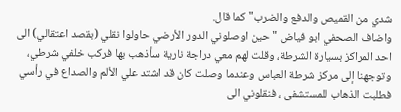شدي من القميص والدفع والضرب" كما قال.
واضاف الصحفي ابو فياض " حين اوصلوني الدور الأرضي حاولوا نقلي (بقصد اعتقالي) الى احد المراكز بسيارة الشرطة، وقلت لهم معي دراجة نارية سأذهب بها فركب خلفي شرطي، وتوجهنا إلى مركز شرطة العباس وعندما وصلت كان قد اشتد علي الألم والصداع في رأسي فطلبت الذهاب للمستشفى ، فنقلوني الى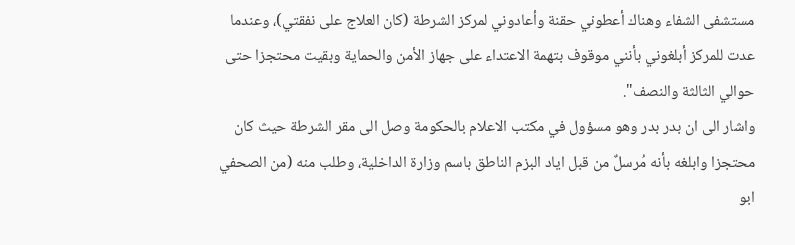مستشفى الشفاء وهناك أعطوني حقنة وأعادوني لمركز الشرطة (كان العلاج على نفقتي)، وعندما عدت للمركز أبلغوني بأنني موقوف بتهمة الاعتداء على جهاز الأمن والحماية وبقيت محتجزا حتى حوالي الثالثة والنصف".
واشار الى ان بدر بدر وهو مسؤول في مكتب الاعلام بالحكومة وصل الى مقر الشرطة حيث كان محتجزا وابلغه بأنه مُرسلٌ من قبل اياد البزم الناطق باسم وزارة الداخلية، وطلب منه (من الصحفي ابو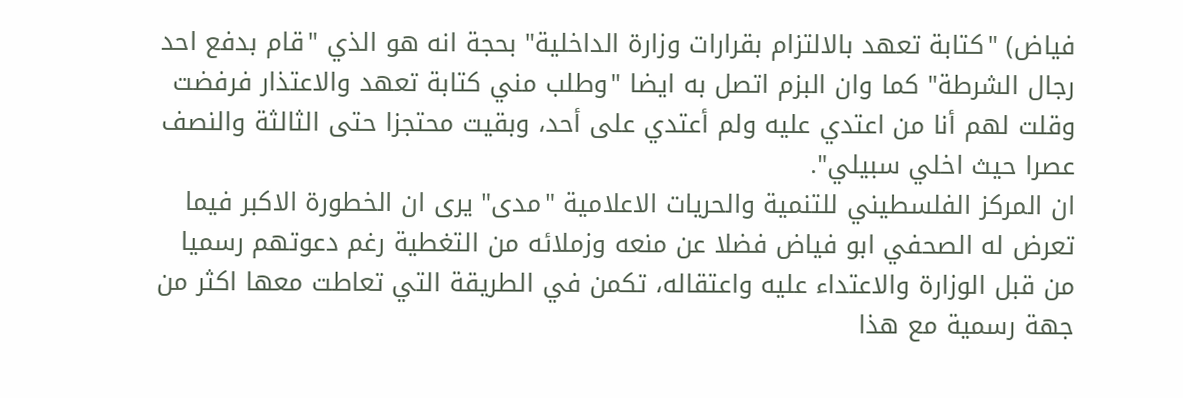فياض) "كتابة تعهد بالالتزام بقرارات وزارة الداخلية" بحجة انه هو الذي "قام بدفع احد رجال الشرطة" كما وان البزم اتصل به ايضا "وطلب مني كتابة تعهد والاعتذار فرفضت وقلت لهم أنا من اعتدي عليه ولم أعتدي على أحد، وبقيت محتجزا حتى الثالثة والنصف عصرا حيث اخلي سبيلي".
ان المركز الفلسطيني للتنمية والحريات الاعلامية "مدى" يرى ان الخطورة الاكبر فيما تعرض له الصحفي ابو فياض فضلا عن منعه وزملائه من التغطية رغم دعوتهم رسميا من قبل الوزارة والاعتداء عليه واعتقاله، تكمن في الطريقة التي تعاطت معها اكثر من جهة رسمية مع هذا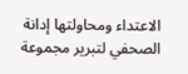الاعتداء ومحاولتها إدانة الصحفي لتبرير مجموعة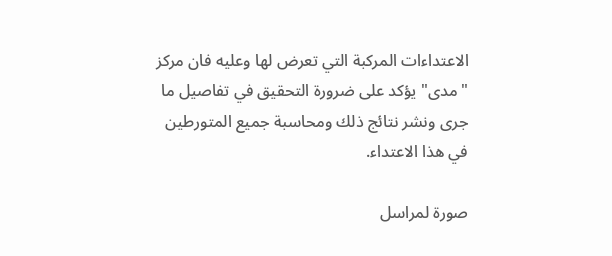الاعتداءات المركبة التي تعرض لها وعليه فان مركز "مدى" يؤكد على ضرورة التحقيق في تفاصيل ما جرى ونشر نتائج ذلك ومحاسبة جميع المتورطين في هذا الاعتداء.

صورة لمراسل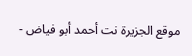موقع الجزيرة نت أحمد أبو فياض -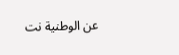عن الوطنية نت